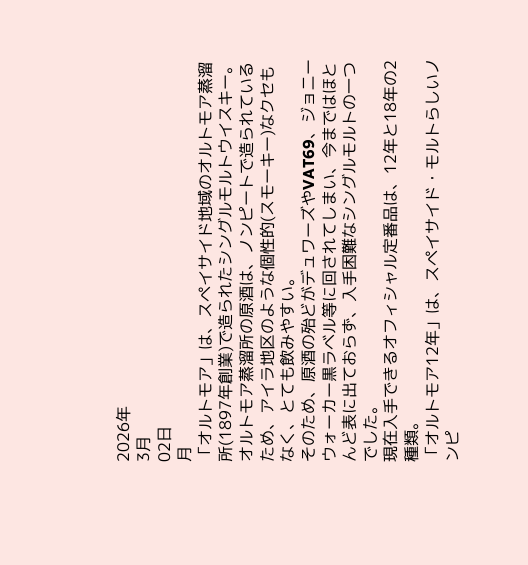2026年
3月
02日
月
「オルトモア」は、スペイサイド地域のオルトモア蒸溜所(1897年創業)で造られたシングルモルトウイスキー。
オルトモア蒸溜所の原酒は、ノンピートで造られているため、アイラ地区のような個性的(スモーキー)なクセもなく、とても飲みやすい。
そのため、原酒の殆どがデュワーズやVAT69、ジョニーウォーカー黒ラベル等に回されてしまい、今まではほとんど表に出ておらず、入手困難なシングルモルトの一つでした。
現在入手できるオフィシャル定番品は、12年と18年の2種類。
「オルトモア12年」は、スペイサイド・モルトらしいノンピ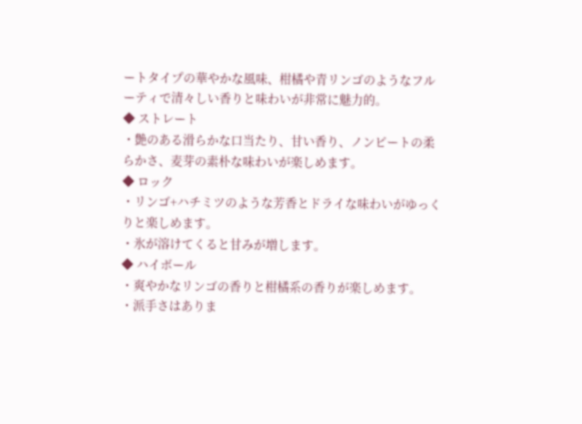ートタイプの華やかな風味、柑橘や青リンゴのようなフルーティで清々しい香りと味わいが非常に魅力的。
◆ ストレート
・艶のある滑らかな口当たり、甘い香り、ノンピートの柔らかさ、麦芽の素朴な味わいが楽しめます。
◆ ロック
・リンゴ+ハチミツのような芳香とドライな味わいがゆっくりと楽しめます。
・氷が溶けてくると甘みが増します。
◆ ハイボール
・爽やかなリンゴの香りと柑橘系の香りが楽しめます。
・派手さはありま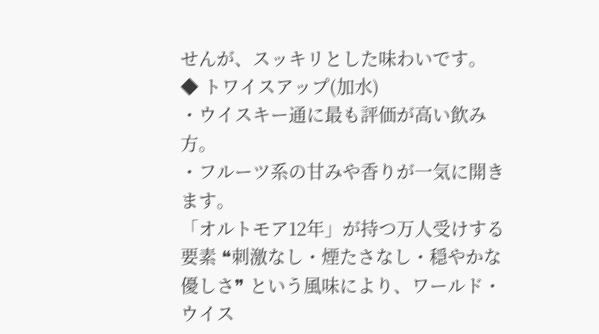せんが、スッキリとした味わいです。
◆ トワイスアップ(加水)
・ウイスキー通に最も評価が高い飲み方。
・フルーツ系の甘みや香りが一気に開きます。
「オルトモア12年」が持つ万人受けする要素 ❝刺激なし・煙たさなし・穏やかな優しさ❞ という風味により、ワールド・ウイス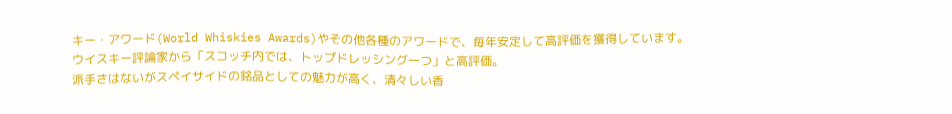キー・アワード(World Whiskies Awards)やその他各種のアワードで、毎年安定して高評価を獲得しています。
ウイスキー評論家から「スコッチ内では、トップドレッシング一つ」と高評価。
派手さはないがスペイサイドの銘品としての魅力が高く、清々しい香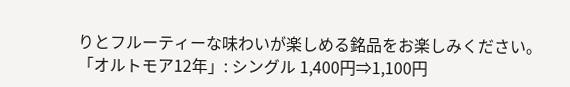りとフルーティーな味わいが楽しめる銘品をお楽しみください。
「オルトモア12年」: シングル 1,400円⇒1,100円